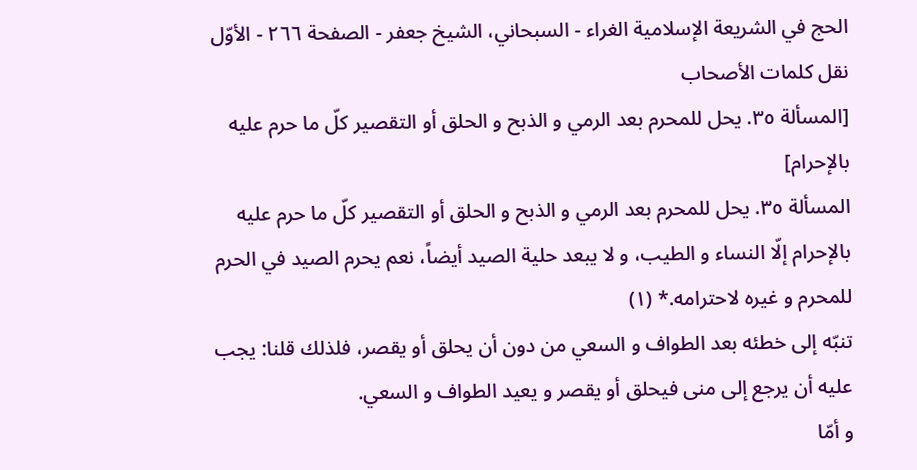الحج في الشريعة الإسلامية الغراء - السبحاني، الشيخ جعفر - الصفحة ٢٦٦ - الأوّل نقل كلمات الأصحاب
[المسألة ٣٥. يحل للمحرم بعد الرمي و الذبح و الحلق أو التقصير كلّ ما حرم عليه بالإحرام]
المسألة ٣٥. يحل للمحرم بعد الرمي و الذبح و الحلق أو التقصير كلّ ما حرم عليه بالإحرام إلّا النساء و الطيب، و لا يبعد حلية الصيد أيضاً، نعم يحرم الصيد في الحرم للمحرم و غيره لاحترامه.* (١)
تنبّه إلى خطئه بعد الطواف و السعي من دون أن يحلق أو يقصر، فلذلك قلنا: يجب عليه أن يرجع إلى منى فيحلق أو يقصر و يعيد الطواف و السعي.
و أمّا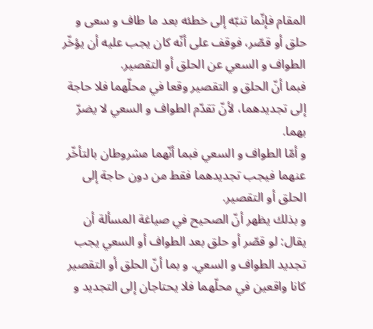المقام فإنّما تنبّه إلى خطئه بعد ما طاف و سعى و حلق أو قصّر، فوقف على أنّه كان يجب عليه أن يؤخّر الطواف و السعي عن الحلق أو التقصير.
فبما أنّ الحلق و التقصير وقعا في محلّهما فلا حاجة إلى تجديدهما، لأنّ تقدّم الطواف و السعي لا يضرّ بهما.
و أمّا الطواف و السعي فبما أنّهما مشروطان بالتأخّر عنهما فيجب تجديدهما فقط من دون حاجة إلى الحلق أو التقصير.
و بذلك يظهر أنّ الصحيح في صياغة المسألة أن يقال: لو قصّر أو حلق بعد الطواف أو السعي يجب تجديد الطواف و السعي. و بما أنّ الحلق أو التقصير كانا واقعين في محلّهما فلا يحتاجان إلى التجديد و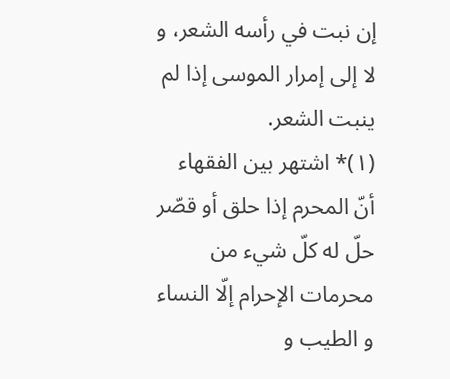إن نبت في رأسه الشعر، و لا إلى إمرار الموسى إذا لم ينبت الشعر.
(١)* اشتهر بين الفقهاء أنّ المحرم إذا حلق أو قصّر حلّ له كلّ شيء من محرمات الإحرام إلّا النساء و الطيب و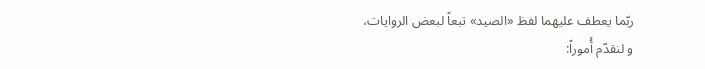ربّما يعطف عليهما لفظ «الصيد» تبعاً لبعض الروايات،
و لنقدّم أُموراً: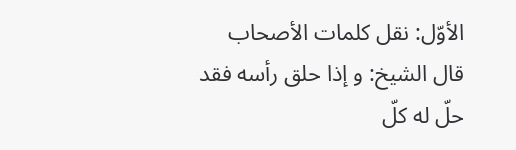الأوّل: نقل كلمات الأصحاب
قال الشيخ: و إذا حلق رأسه فقد حلّ له كلّ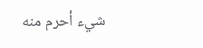شيء أحرم منه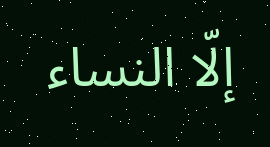إلّا النساء